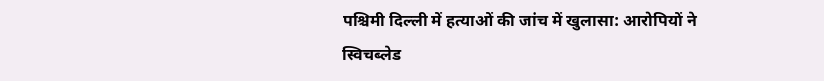पश्चिमी दिल्ली में हत्याओं की जांच में खुलासा: आरोपियों ने स्विचब्लेड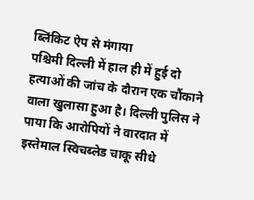ब्लिंकिट ऐप से मंगाया
पश्चिमी दिल्ली में हाल ही में हुई दो हत्याओं की जांच के दौरान एक चौंकाने वाला खुलासा हुआ है। दिल्ली पुलिस ने पाया कि आरोपियों ने वारदात में इस्तेमाल स्विचब्लेड चाकू सीधे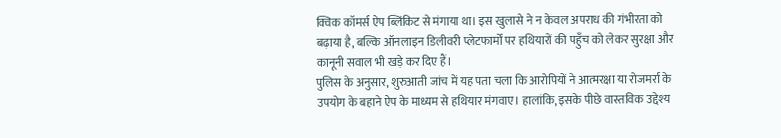क्विक कॉमर्स ऐप ब्लिंकिट से मंगाया था। इस खुलासे ने न केवल अपराध की गंभीरता को बढ़ाया है, बल्कि ऑनलाइन डिलीवरी प्लेटफार्मों पर हथियारों की पहुँच को लेकर सुरक्षा और कानूनी सवाल भी खड़े कर दिए हैं।
पुलिस के अनुसार, शुरुआती जांच में यह पता चला कि आरोपियों ने आत्मरक्षा या रोजमर्रा के उपयोग के बहाने ऐप के माध्यम से हथियार मंगवाए। हालांकि, इसके पीछे वास्तविक उद्देश्य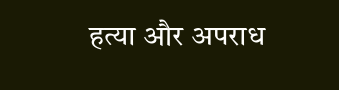हत्या और अपराध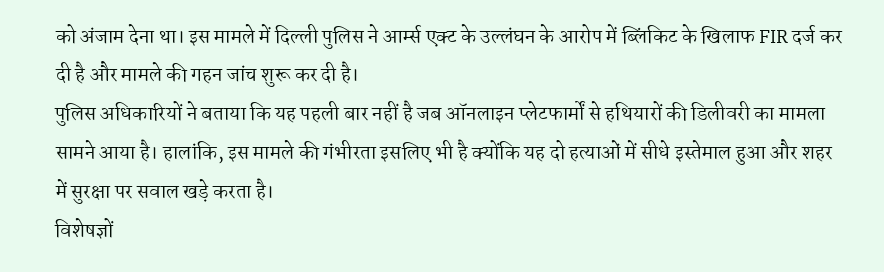को अंजाम देना था। इस मामले में दिल्ली पुलिस ने आर्म्स एक्ट के उल्लंघन के आरोप में ब्लिंकिट के खिलाफ FIR दर्ज कर दी है और मामले की गहन जांच शुरू कर दी है।
पुलिस अधिकारियों ने बताया कि यह पहली बार नहीं है जब ऑनलाइन प्लेटफार्मों से हथियारों की डिलीवरी का मामला सामने आया है। हालांकि, इस मामले की गंभीरता इसलिए भी है क्योंकि यह दो हत्याओं में सीधे इस्तेमाल हुआ और शहर में सुरक्षा पर सवाल खड़े करता है।
विशेषज्ञों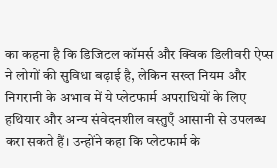का कहना है कि डिजिटल कॉमर्स और क्विक डिलीवरी ऐप्स ने लोगों की सुविधा बढ़ाई है, लेकिन सख्त नियम और निगरानी के अभाव में ये प्लेटफार्म अपराधियों के लिए हथियार और अन्य संवेदनशील वस्तुएँ आसानी से उपलब्ध करा सकते हैं। उन्होंने कहा कि प्लेटफार्म के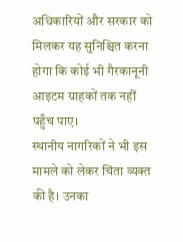अधिकारियों और सरकार को मिलकर यह सुनिश्चित करना होगा कि कोई भी गैरकानूनी आइटम ग्राहकों तक नहीं पहुँच पाए।
स्थानीय नागरिकों ने भी इस मामले को लेकर चिंता व्यक्त की है। उनका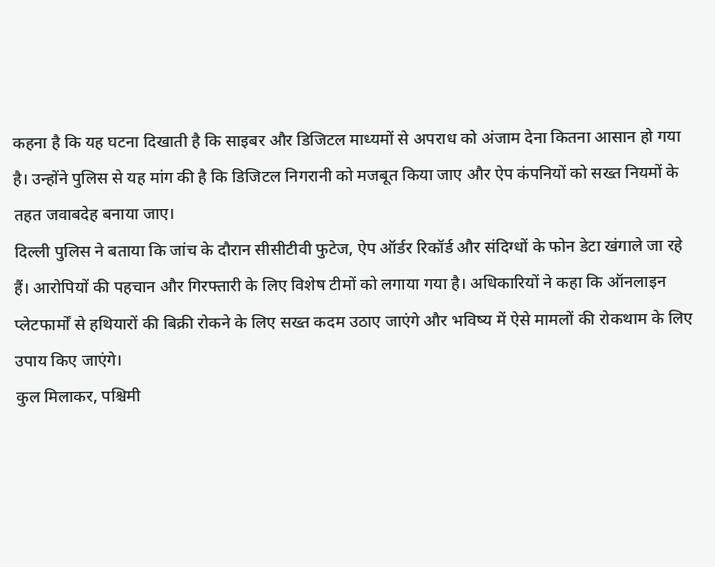कहना है कि यह घटना दिखाती है कि साइबर और डिजिटल माध्यमों से अपराध को अंजाम देना कितना आसान हो गया है। उन्होंने पुलिस से यह मांग की है कि डिजिटल निगरानी को मजबूत किया जाए और ऐप कंपनियों को सख्त नियमों के तहत जवाबदेह बनाया जाए।
दिल्ली पुलिस ने बताया कि जांच के दौरान सीसीटीवी फुटेज, ऐप ऑर्डर रिकॉर्ड और संदिग्धों के फोन डेटा खंगाले जा रहे हैं। आरोपियों की पहचान और गिरफ्तारी के लिए विशेष टीमों को लगाया गया है। अधिकारियों ने कहा कि ऑनलाइन प्लेटफार्मों से हथियारों की बिक्री रोकने के लिए सख्त कदम उठाए जाएंगे और भविष्य में ऐसे मामलों की रोकथाम के लिए उपाय किए जाएंगे।
कुल मिलाकर, पश्चिमी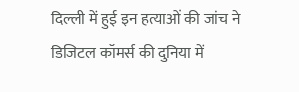दिल्ली में हुई इन हत्याओं की जांच ने डिजिटल कॉमर्स की दुनिया में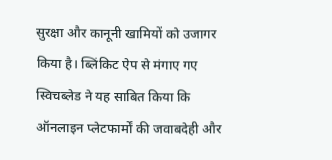सुरक्षा और कानूनी खामियों को उजागर किया है। ब्लिंकिट ऐप से मंगाए गए स्विचब्लेड ने यह साबित किया कि ऑनलाइन प्लेटफार्मों की जवाबदेही और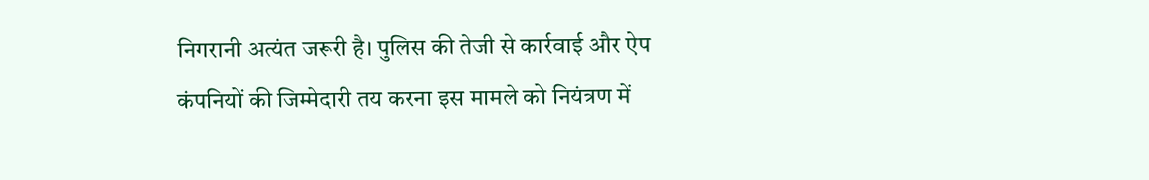निगरानी अत्यंत जरूरी है। पुलिस की तेजी से कार्रवाई और ऐप कंपनियों की जिम्मेदारी तय करना इस मामले को नियंत्रण में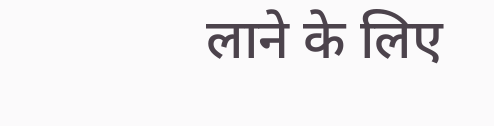लाने के लिए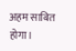अहम साबित होगा।